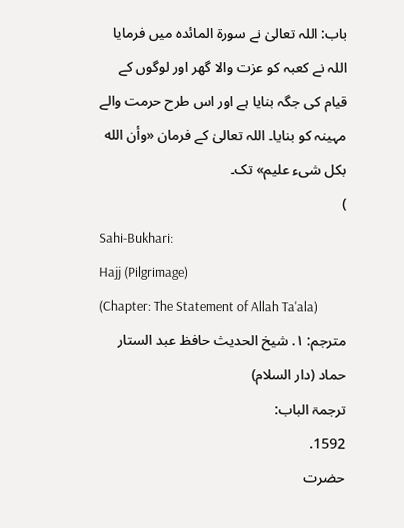باب: اللہ تعالیٰ نے سورۃ المائدہ میں فرمایا اللہ نے کعبہ کو عزت والا گھر اور لوگوں کے قیام کی جگہ بنایا ہے اور اس طرح حرمت والے مہینہ کو بنایا۔ اللہ تعالیٰ کے فرمان «وأن الله بكل شىء عليم» تک۔
)
Sahi-Bukhari:
Hajj (Pilgrimage)
(Chapter: The Statement of Allah Ta'ala)
مترجم: ١. شیخ الحدیث حافظ عبد الستار حماد (دار السلام)
ترجمۃ الباب:
1592.
حضرت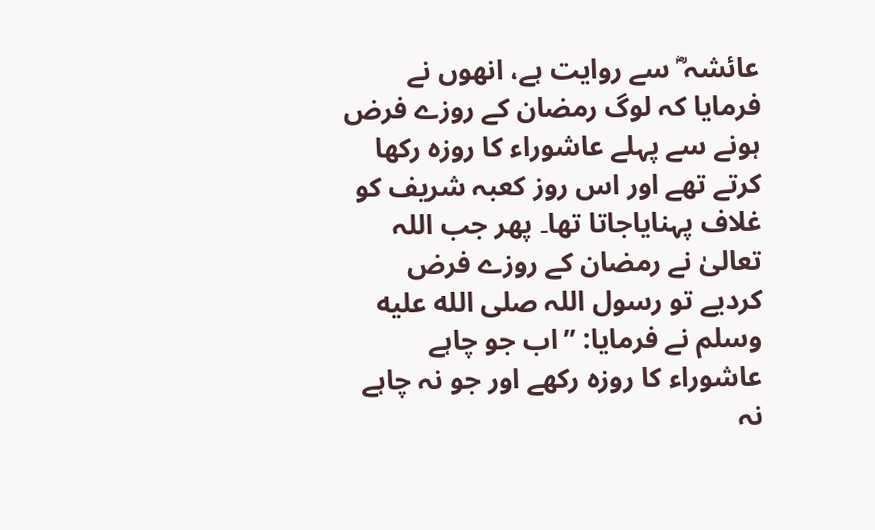عائشہ ؓ سے روایت ہے، انھوں نے فرمایا کہ لوگ رمضان کے روزے فرض ہونے سے پہلے عاشوراء کا روزہ رکھا کرتے تھے اور اس روز کعبہ شریف کو غلاف پہنایاجاتا تھا۔ پھر جب اللہ تعالیٰ نے رمضان کے روزے فرض کردیے تو رسول اللہ صلى الله عليه وسلم نے فرمایا: ’’اب جو چاہے عاشوراء کا روزہ رکھے اور جو نہ چاہے نہ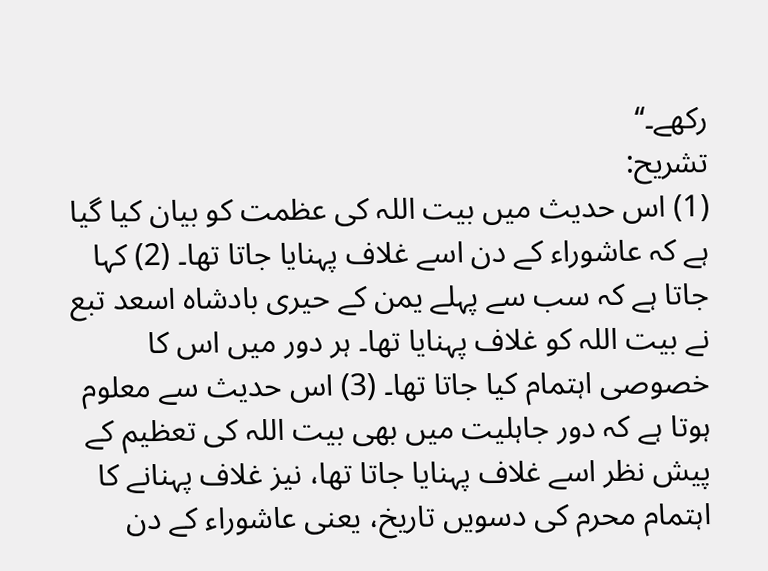رکھے۔‘‘
تشریح:
(1) اس حدیث میں بیت اللہ کی عظمت کو بیان کیا گیا ہے کہ عاشوراء کے دن اسے غلاف پہنایا جاتا تھا۔ (2) کہا جاتا ہے کہ سب سے پہلے یمن کے حیری بادشاہ اسعد تبع نے بیت اللہ کو غلاف پہنایا تھا۔ ہر دور میں اس کا خصوصی اہتمام کیا جاتا تھا۔ (3) اس حدیث سے معلوم ہوتا ہے کہ دور جاہلیت میں بھی بیت اللہ کی تعظیم کے پیش نظر اسے غلاف پہنایا جاتا تھا، نیز غلاف پہنانے کا اہتمام محرم کی دسویں تاریخ، یعنی عاشوراء کے دن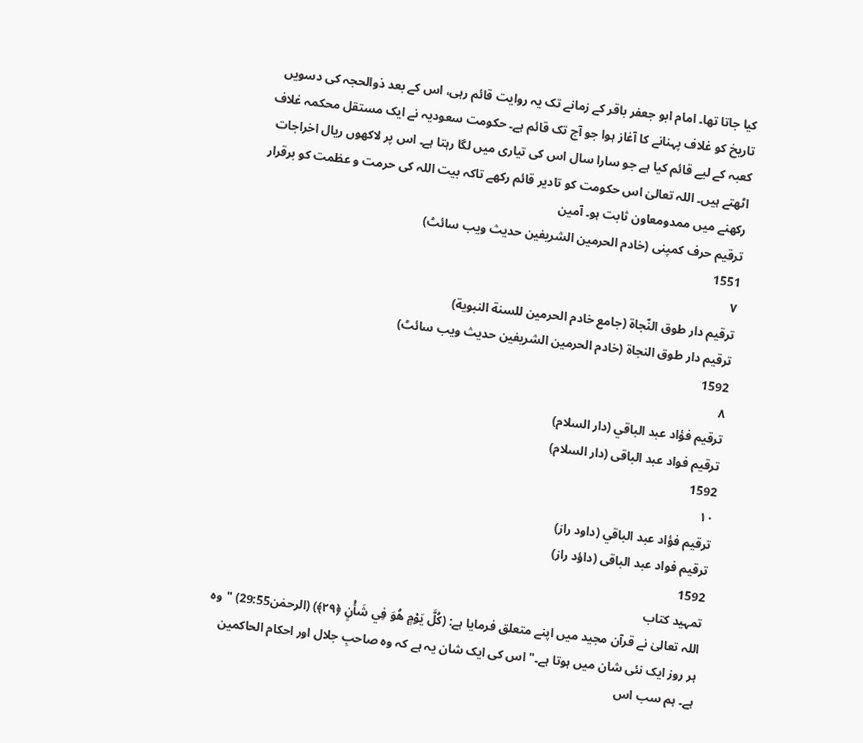کیا جاتا تھا۔ امام ابو جعفر باقر کے زمانے تک یہ روایت قائم رہی، اس کے بعد ذوالحجہ کی دسویں تاریخ کو غلاف پہنانے کا آغاز ہوا جو آج تک قائم ہے۔ حکومت سعودیہ نے ایک مستقل محکمہ غلاف کعبہ کے لیے قائم کیا ہے جو سارا سال اس کی تیاری میں لگا رہتا ہے۔ اس پر لاکھوں ریال اخراجات اٹھتے ہیں۔ اللہ تعالیٰ اس حکومت کو تادیر قائم رکھے تاکہ بیت اللہ کی حرمت و عظمت کو برقرار رکھنے میں ممدومعاون ثابت ہو۔ آمین
ترقیم حرف کمپنی (خادم الحرمین الشریفین حدیث ویب سائٹ)
1551
٧
ترقيم دار طوق النّجاة (جامع خادم الحرمين للسنة النبوية)
ترقیم دار طوق النجاۃ (خادم الحرمین الشریفین حدیث ویب سائٹ)
1592
٨
ترقيم فؤاد عبد الباقي (دار السلام)
ترقیم فواد عبد الباقی (دار السلام)
1592
١٠
ترقيم فؤاد عبد الباقي (داود راز)
ترقیم فواد عبد الباقی (داؤد راز)
1592
تمہید کتاب
اللہ تعالیٰ نے قرآن مجید میں اپنے متعلق فرمایا ہے: (كُلَّ يَوْمٍ هُوَ فِي شَأْنٍ ﴿٢٩﴾) (الرحمٰن29:55) "وہ ہر روز ایک نئی شان میں ہوتا ہے۔" اس کی ایک شان یہ ہے کہ وہ صاحبِ جلال اور احکام الحاکمین ہے۔ ہم سب اس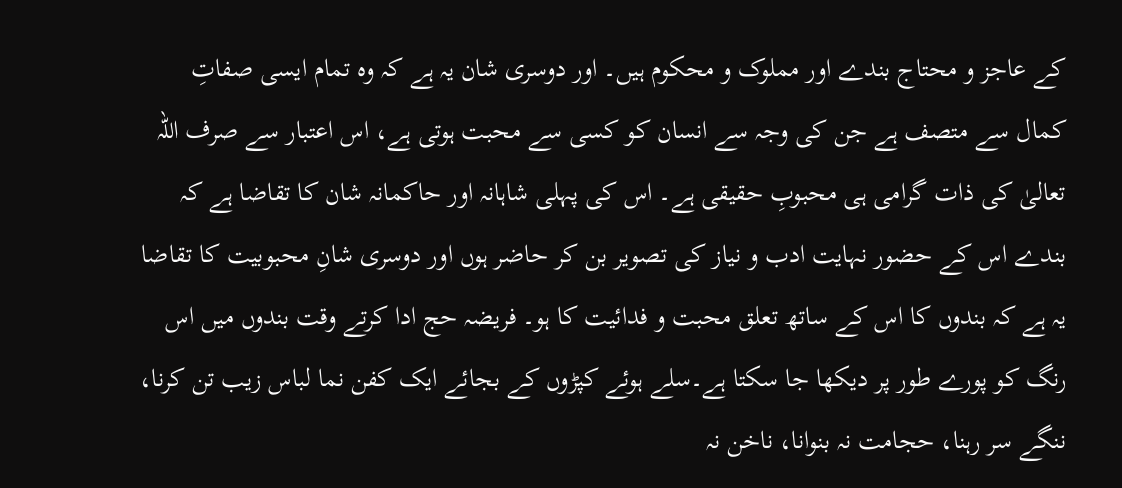کے عاجز و محتاج بندے اور مملوک و محکوم ہیں۔ اور دوسری شان یہ ہے کہ وہ تمام ایسی صفاتِ کمال سے متصف ہے جن کی وجہ سے انسان کو کسی سے محبت ہوتی ہے، اس اعتبار سے صرف اللہ تعالیٰ کی ذات گرامی ہی محبوبِ حقیقی ہے۔ اس کی پہلی شاہانہ اور حاکمانہ شان کا تقاضا ہے کہ بندے اس کے حضور نہایت ادب و نیاز کی تصویر بن کر حاضر ہوں اور دوسری شانِ محبوبیت کا تقاضا یہ ہے کہ بندوں کا اس کے ساتھ تعلق محبت و فدائیت کا ہو۔ فریضہ حج ادا کرتے وقت بندوں میں اس رنگ کو پورے طور پر دیکھا جا سکتا ہے۔سلے ہوئے کپڑوں کے بجائے ایک کفن نما لباس زیب تن کرنا، ننگے سر رہنا، حجامت نہ بنوانا، ناخن نہ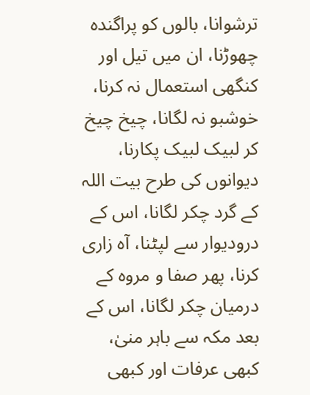ترشوانا، بالوں کو پراگندہ چھوڑنا، ان میں تیل اور کنگھی استعمال نہ کرنا، خوشبو نہ لگانا، چیخ چیخ کر لبیک لبیک پکارنا، دیوانوں کی طرح بیت اللہ کے گرد چکر لگانا، اس کے درودیوار سے لپٹنا، آہ زاری کرنا، پھر صفا و مروہ کے درمیان چکر لگانا، اس کے بعد مکہ سے باہر منیٰ، کبھی عرفات اور کبھی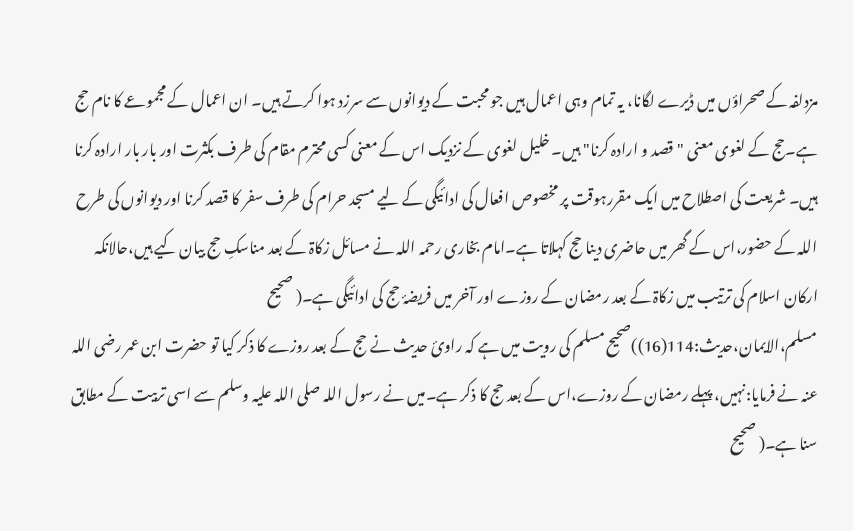مزدلفہ کے صحراؤں میں ڈیرے لگانا، یہ تمام وہی اعمال ہیں جو محبت کے دیوانوں سے سرزد ہوا کرتے ہیں۔ ان اعمال کے مجموعے کا نام حج ہے۔حج کے لغوی معنی "قصد و ارادہ کرنا" ہیں۔ خلیل لغوی کے نزدیک اس کے معنی کسی محترم مقام کی طرف بکثرت اور بار بار ارادہ کرنا ہیں۔ شریعت کی اصطلاح میں ایک مقررہوقت پر مخصوص افعال کی ادائیگی کے لیے مسجد حرام کی طرف سفر کا قصد کرنا اور دیوانوں کی طرح اللہ کے حضور،اس کے گھر میں حاضری دینا حج کہلاتا ہے۔امام بخاری رحمہ اللہ نے مسائل زکاۃ کے بعد مناسکِ حج بیان کیے ہیں،حالانکہ ارکان اسلام کی ترتیب میں زکاۃ کے بعد رمضان کے روزے اور آخر میں فریضۂ حج کی ادائیگی ہے۔( صحیح مسلم،الایمان،حدیث:114(16))صحیح مسلم کی رویت میں ہے کہ راوئ حدیث نے حج کے بعد روزے کا ذکر کیا تو حضرت ابن عمر رضی اللہ عنہ نے فرمایا:نہیں، پہلے رمضان کے روزے،اس کے بعد حج کا ذکر ہے۔میں نے رسول اللہ صلی اللہ علیہ وسلم سے اسی تربیت کے مطابق سنا ہے۔( صحیح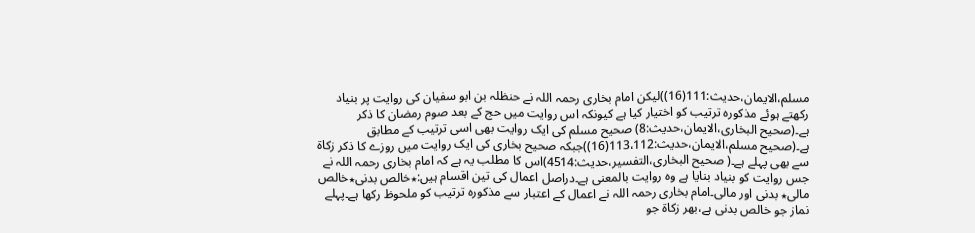مسلم،الایمان،حدیث:111(16))لیکن امام بخاری رحمہ اللہ نے حنظلہ بن ابو سفیان کی روایت پر بنیاد رکھتے ہوئے مذکورہ ترتیب کو اختیار کیا ہے کیونکہ اس روایت میں حج کے بعد صوم رمضان کا ذکر ہے۔(صحیح البخاری،الایمان،حدیث:8) صحیح مسلم کی ایک روایت بھی اسی ترتیب کے مطابق ہے۔(صحیح مسلم،الایمان،حدیث:113،112(16))جبکہ صحیح بخاری کی ایک روایت میں روزے کا ذکر زکاۃ سے بھی پہلے ہے۔( صحیح البخاری،التفسیر،حدیث:4514)اس کا مطلب یہ ہے کہ امام بخاری رحمہ اللہ نے جس روایت کو بنیاد بنایا ہے وہ روایت بالمعنی ہے۔دراصل اعمال کی تین اقسام ہیں:٭خالص بدنی٭خالص مالی٭ بدنی اور مالی۔امام بخاری رحمہ اللہ نے اعمال کے اعتبار سے مذکورہ ترتیب کو ملحوظ رکھا ہے۔پہلے نماز جو خالص بدنی ہے،بھر زکاۃ جو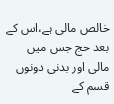خالص مالی ہے،اس کے بعد حج جس میں مالی اور بدنی دونوں قسم کے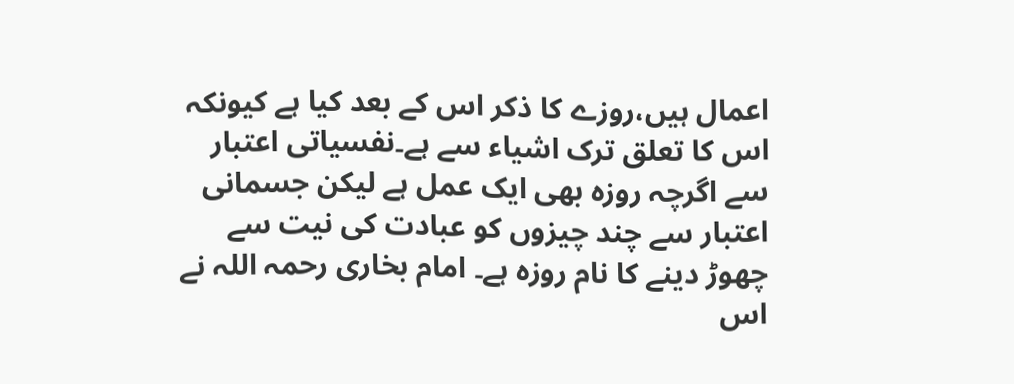اعمال ہیں،روزے کا ذکر اس کے بعد کیا ہے کیونکہ اس کا تعلق ترک اشیاء سے ہے۔نفسیاتی اعتبار سے اگرچہ روزہ بھی ایک عمل ہے لیکن جسمانی اعتبار سے چند چیزوں کو عبادت کی نیت سے چھوڑ دینے کا نام روزہ ہے۔ امام بخاری رحمہ اللہ نے اس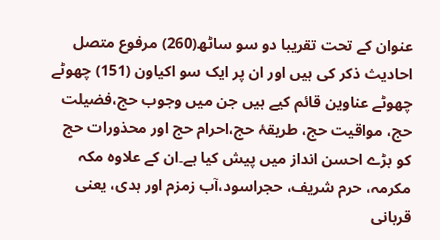عنوان کے تحت تقریبا دو سو ساٹھ(260) مرفوع متصل احادیث ذکر کی ہیں اور ان پر ایک سو اکیاون (151) چھوٹے چھوٹے عناوین قائم کیے ہیں جن میں وجوب حج،فضیلت حج، مواقیت حج، طریقۂ حج،احرام حج اور محذورات حج کو بڑے احسن انداز میں پیش کیا ہے۔ان کے علاوہ مکہ مکرمہ، حرم شریف، حجراسود،آب زمزم اور ہدی، یعنی قربانی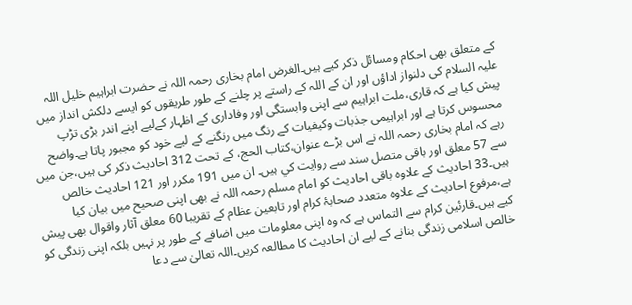کے متعلق بھی احکام ومسائل ذکر کیے ہیں۔الغرض امام بخاری رحمہ اللہ نے حضرت ابراہیم خلیل اللہ علیہ السلام کی دلنواز اداؤں اور ان کے اللہ کے راستے پر چلنے کے طور طریقوں کو ایسے دلکش انداز میں پیش کیا ہے کہ قاری،ملت ابراہیم سے اپنی وابستگی اور وفاداری کے اظہار کےلیے اپنے اندر بڑی تڑپ محسوس کرتا ہے اور ابراہیمی جذبات وکیفیات کے رنگ میں رنگنے کے لیے خود کو مجبور پاتا ہے۔واضح رہے کہ امام بخاری رحمہ اللہ نے اس بڑے عنوان،کتاب الحج، کے تحت 312 احادیث ذکر کی ہیں،جن میں سے 57 معلق اور باقی متصل سند سے روايت كي ہيں۔ ان میں 191 مکرر اور 121 احادیث خالص ہیں۔33 احادیث کے علاوہ باقی احادیث کو امام مسلم رحمہ اللہ نے بھی اپنی صحیح میں بیان کیا ہے،مرفوع احادیث کے علاوہ متعدد صحابۂ کرام اور تابعین عظام کے تقریبا 60 معلق آثار واقوال بھی پیش کیے ہیں۔قارئین کرام سے التماس ہے کہ وہ اپنی معلومات میں اضافے کے طور پر نہیں بلکہ اپنی زندگی کو خالص اسلامی زندگی بنانے کے لیے ان احادیث کا مطالعہ کریں۔اللہ تعالیٰ سے دعا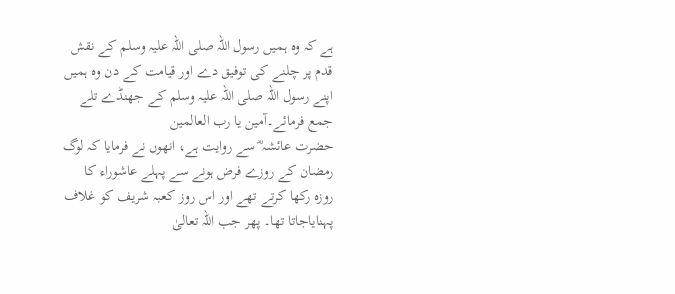ہے کہ وہ ہمیں رسول اللہ صلی اللہ علیہ وسلم کے نقش قدم پر چلنے کی توفیق دے اور قیامت کے دن وہ ہمیں اپنے رسول اللہ صلی اللہ علیہ وسلم کے جھنڈے تلے جمع فرمائے۔آمین یا رب العالمین
حضرت عائشہ ؓ سے روایت ہے، انھوں نے فرمایا کہ لوگ رمضان کے روزے فرض ہونے سے پہلے عاشوراء کا روزہ رکھا کرتے تھے اور اس روز کعبہ شریف کو غلاف پہنایاجاتا تھا۔ پھر جب اللہ تعالیٰ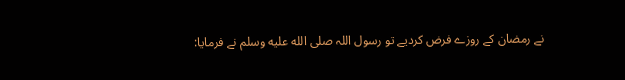نے رمضان کے روزے فرض کردیے تو رسول اللہ صلى الله عليه وسلم نے فرمایا: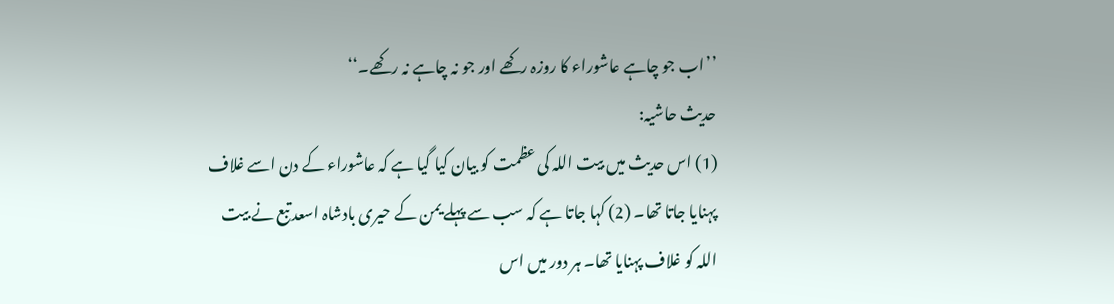’’اب جو چاہے عاشوراء کا روزہ رکھے اور جو نہ چاہے نہ رکھے۔‘‘
حدیث حاشیہ:
(1) اس حدیث میں بیت اللہ کی عظمت کو بیان کیا گیا ہے کہ عاشوراء کے دن اسے غلاف پہنایا جاتا تھا۔ (2) کہا جاتا ہے کہ سب سے پہلے یمن کے حیری بادشاہ اسعد تبع نے بیت اللہ کو غلاف پہنایا تھا۔ ہر دور میں اس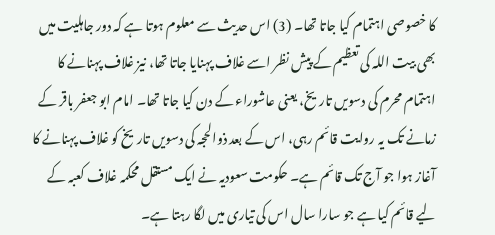کا خصوصی اہتمام کیا جاتا تھا۔ (3) اس حدیث سے معلوم ہوتا ہے کہ دور جاہلیت میں بھی بیت اللہ کی تعظیم کے پیش نظر اسے غلاف پہنایا جاتا تھا، نیز غلاف پہنانے کا اہتمام محرم کی دسویں تاریخ، یعنی عاشوراء کے دن کیا جاتا تھا۔ امام ابو جعفر باقر کے زمانے تک یہ روایت قائم رہی، اس کے بعد ذوالحجہ کی دسویں تاریخ کو غلاف پہنانے کا آغاز ہوا جو آج تک قائم ہے۔ حکومت سعودیہ نے ایک مستقل محکمہ غلاف کعبہ کے لیے قائم کیا ہے جو سارا سال اس کی تیاری میں لگا رہتا ہے۔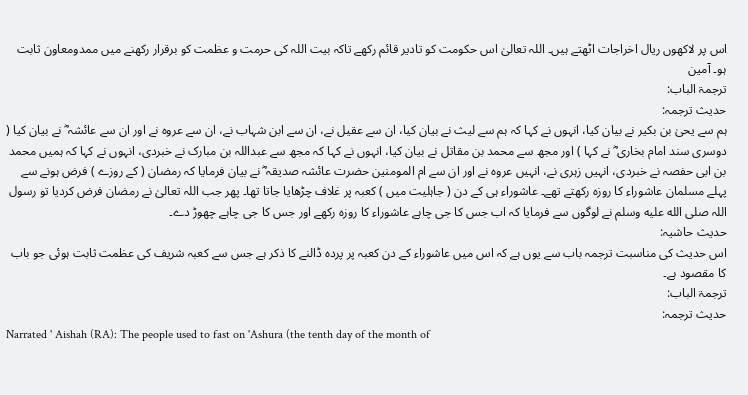اس پر لاکھوں ریال اخراجات اٹھتے ہیں۔ اللہ تعالیٰ اس حکومت کو تادیر قائم رکھے تاکہ بیت اللہ کی حرمت و عظمت کو برقرار رکھنے میں ممدومعاون ثابت ہو۔ آمین
ترجمۃ الباب:
حدیث ترجمہ:
ہم سے یحىٰ بن بکیر نے بیان کیا، انہوں نے کہا کہ ہم سے لیث نے بیان کیا، ان سے عقیل نے، ان سے ابن شہاب نے، ان سے عروہ نے اور ان سے عائشہ ؓ نے بیان کیا ( دوسری سند امام بخاری ؓ نے کہا ) اور مجھ سے محمد بن مقاتل نے بیان کیا، انہوں نے کہا کہ مجھ سے عبداللہ بن مبارک نے خبردی، انہوں نے کہا کہ ہمیں محمد بن ابی حفصہ نے خبردی، انہیں زہری نے، انہیں عروہ نے اور ان سے ام المومنین حضرت عائشہ صدیقہ ؓ نے بیان فرمایا کہ رمضان ( کے روزے ) فرض ہونے سے پہلے مسلمان عاشوراء کا روزہ رکھتے تھے۔ عاشوراء ہی کے دن ( جاہلیت میں ) کعبہ پر غلاف چڑھایا جاتا تھا۔ پھر جب اللہ تعالیٰ نے رمضان فرض کردیا تو رسول اللہ صلى الله عليه وسلم نے لوگوں سے فرمایا کہ اب جس کا جی چاہے عاشوراء کا روزہ رکھے اور جس کا جی چاہے چھوڑ دے۔
حدیث حاشیہ:
اس حدیث کی مناسبت ترجمہ باب سے یوں ہے کہ اس میں عاشوراء کے دن کعبہ پر پردہ ڈالنے کا ذکر ہے جس سے کعبہ شریف کی عظمت ثابت ہوئی جو باب کا مقصود ہے۔
ترجمۃ الباب:
حدیث ترجمہ:
Narrated ' Aishah (RA): The people used to fast on 'Ashura (the tenth day of the month of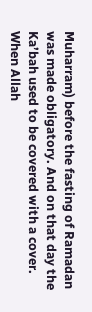Muharram) before the fasting of Ramadan was made obligatory. And on that day the Ka’bah used to be covered with a cover. When Allah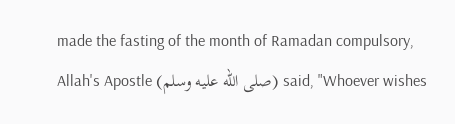made the fasting of the month of Ramadan compulsory, Allah's Apostle (صلى الله عليه وسلم) said, "Whoever wishes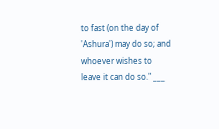to fast (on the day of 'Ashura') may do so; and whoever wishes to leave it can do so." ___